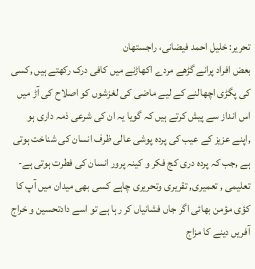تحریر: خلیل احمد فیضانی، راجستھان
بعض افراد پرانے گڑھے مردے اکھاڑنے میں کافی درک رکھتے ہیں ,کسی کی پگڑی اچھالنے کے لیے ماضی کی لغزشوں کو اصلاح کی آڑ میں اس انداز سے پیش کرتے ہیں کہ گویا یہ ان کی شرعی ذمہ داری ہو ,اپنے عزیز کے عیب کی پردہ پوشی عالی ظرف انسان کی شناخت ہوتی ہے ,جب کہ پردہ دری کج فکر و کینہ پرور انسان کی فطرت ہوتی ہے-
تعلیمی , تعمیری, تقریری وتحریری چاہے کسی بھی میدان میں آپ کا کؤی مؤمن بھائی اگر جاں فشانیاں کر رہا ہے تو اسے دادتحسین و خراج آفریں دینے کا مزاج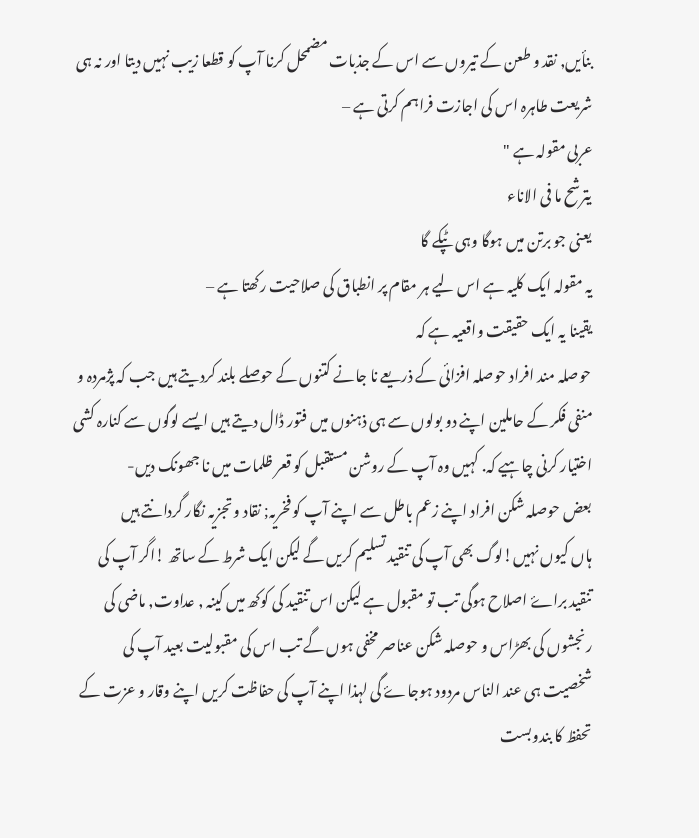بنأیں, نقد و طعن کے تیروں سے اس کے جذبات مضمحل کرنا آپ کو قطعا زیب نہیں دیتا اور نہ ہی شریعت طاہرہ اس کی اجازت فراہم کرتی ہے –
عربی مقولہ ہے "
یترشح ما فی الاناء
یعنی جو برتن میں ہوگا وہی ٹپکے گا
یہ مقولہ ایک کلیہ ہے اس لیے ہر مقام پر انطباق کی صلاحیت رکھتا ہے –
یقینا یہ ایک حقیقت واقعیہ ہے کہ
حوصلہ مند افراد حوصلہ افزائی کے ذریعے نا جانے کتنوں کے حوصلے بلند کردیتے ہیں جب کہ پژمردہ و منفی فکر کے حاملین اپنے دو بولوں سے ہی ذہنوں میں فتور ڈال دیتے ہیں ایسے لوگوں سے کنارہ کشی اختیار کرنی چاہیے کہ. کہیں وہ آپ کے روشن مستقبل کو قعر ظلمات میں نا جھونک دیں-
بعض حوصلہ شکن افراد اپنے زعم باطل سے اپنے آپ کو فخریہ; نقاد و تجزیہ نگار گردانتے ہیں
ہاں کیوں نہیں!لوگ بھی آپ کی تنقید تسلیم کریں گے لیکن ایک شرط کے ساتھ !اگر آپ کی تنقید براۓ اصلاح ہوگی تب تو مقبول ہے لیکن اس تنقید کی کوکھ میں کینہ , عداوت, ماضی کی رنجشوں کی بھڑاس و حوصلہ شکن عناصر مخفی ہوں گے تب اس کی مقبولیت بعید آپ کی شخصیت ہی عند الناس مردود ہوجاۓ گی لہذا اپنے آپ کی حفاظت کریں اپنے وقار و عزت کے تحفظ کا بندوبست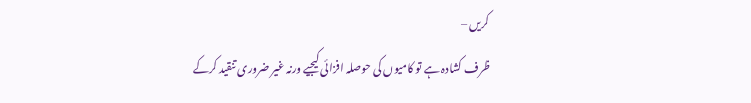کریں –
ظرف کشادہ ہے تو کامیوں کی حوصلہ افزائی کیجیے ورنہ غیر ضروری تنقید کرکے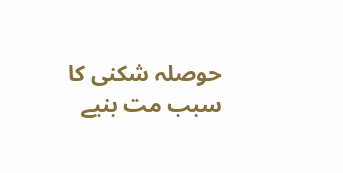حوصلہ شکنی کا سبب مت بنیے